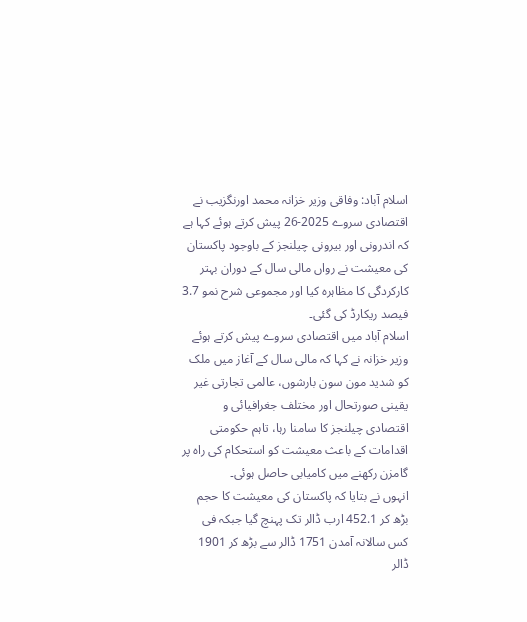اسلام آباد: وفاقی وزیر خزانہ محمد اورنگزیب نے اقتصادی سروے 2025-26 پیش کرتے ہوئے کہا ہے کہ اندرونی اور بیرونی چیلنجز کے باوجود پاکستان کی معیشت نے رواں مالی سال کے دوران بہتر کارکردگی کا مظاہرہ کیا اور مجموعی شرح نمو 3.7 فیصد ریکارڈ کی گئی۔
اسلام آباد میں اقتصادی سروے پیش کرتے ہوئے وزیر خزانہ نے کہا کہ مالی سال کے آغاز میں ملک کو شدید مون سون بارشوں، عالمی تجارتی غیر یقینی صورتحال اور مختلف جغرافیائی و اقتصادی چیلنجز کا سامنا رہا، تاہم حکومتی اقدامات کے باعث معیشت کو استحکام کی راہ پر گامزن رکھنے میں کامیابی حاصل ہوئی۔
انہوں نے بتایا کہ پاکستان کی معیشت کا حجم بڑھ کر 452.1 ارب ڈالر تک پہنچ گیا جبکہ فی کس سالانہ آمدن 1751 ڈالر سے بڑھ کر 1901 ڈالر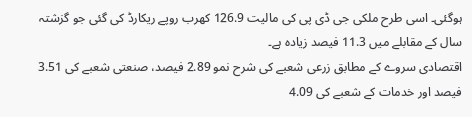ہوگئی۔ اسی طرح ملکی جی ڈی پی کی مالیت 126.9 کھرب روپے ریکارڈ کی گئی جو گزشتہ سال کے مقابلے میں 11.3 فیصد زیادہ ہے۔
اقتصادی سروے کے مطابق زرعی شعبے کی شرح نمو 2.89 فیصد، صنعتی شعبے کی 3.51 فیصد اور خدمات کے شعبے کی 4.09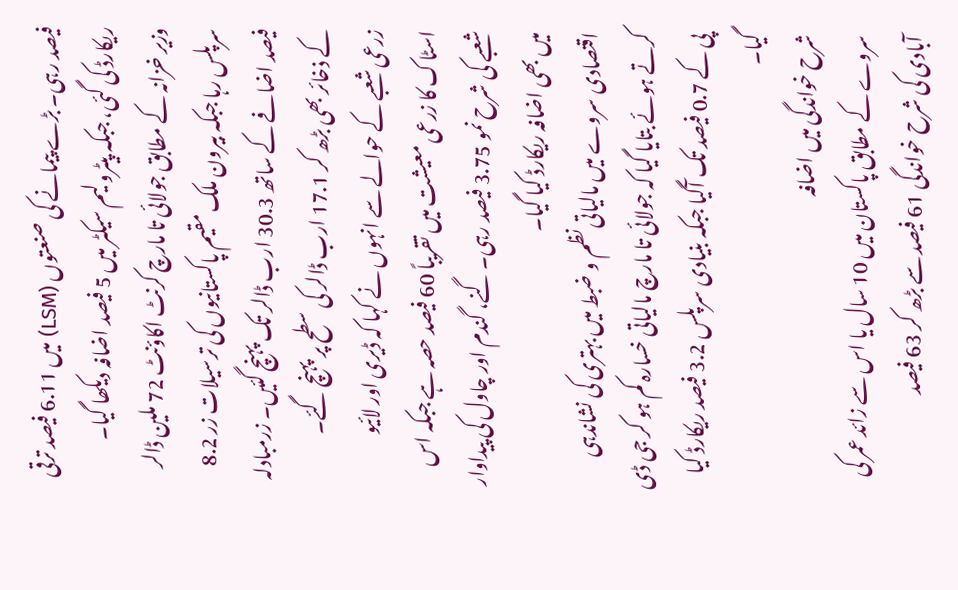فیصد رہی۔ بڑے پیمانے کی صنعتوں (LSM) میں 6.11 فیصد ترقی ریکارڈ کی گئی، جبکہ پیٹرولیم سیکٹر میں 5 فیصد اضافہ دیکھا گیا۔
وزیر خزانہ کے مطابق جولائی تا مارچ کرنٹ اکاؤنٹ 72 ملین ڈالر سرپلس رہا جبکہ بیرون ملک مقیم پاکستانیوں کی ترسیلات زر 8.2 فیصد اضافے کے ساتھ 30.3 ارب ڈالر تک پہنچ گئیں۔ زرمبادلہ کے ذخائر بھی بڑھ کر 17.1 ارب ڈالر کی سطح پر پہنچ گئے۔
زرعی شعبے کے حوالے سے انہوں نے کہا کہ ڈیری اور لائیو اسٹاک کا زرعی معیشت میں تقریباً 60 فیصد حصہ ہے جبکہ اس شعبے کی شرح نمو 3.75 فیصد رہی۔ گنے، گندم اور چاول کی پیداوار میں بھی اضافہ ریکارڈ کیا گیا۔
اقتصادی سروے میں مالیاتی نظم و ضبط میں بہتری کی نشاندہی کرتے ہوئے بتایا گیا کہ جولائی تا مارچ مالیاتی خسارہ کم ہو کر جی ڈی پی کے 0.7 فیصد تک آگیا جبکہ بنیادی سرپلس 3.2 فیصد ریکارڈ کیا گیا۔
شرح خواندگی میں اضافہ
سروے کے مطابق پاکستان میں 10 سال یا اس سے زائد عمر کی آبادی کی شرح خواندگی 61 فیصد سے بڑھ کر 63 فیصد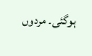ہوگئی۔ مردوں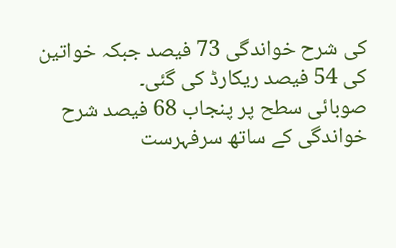کی شرح خواندگی 73 فیصد جبکہ خواتین کی 54 فیصد ریکارڈ کی گئی۔
صوبائی سطح پر پنجاب 68 فیصد شرح خواندگی کے ساتھ سرفہرست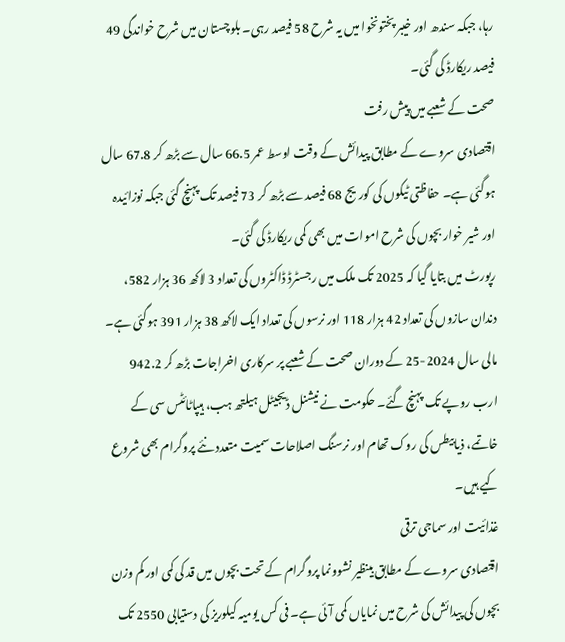رہا، جبکہ سندھ اور خیبر پختونخوا میں یہ شرح 58 فیصد رہی۔ بلوچستان میں شرح خواندگی 49 فیصد ریکارڈ کی گئی۔
صحت کے شعبے میں پیش رفت
اقتصادی سروے کے مطابق پیدائش کے وقت اوسط عمر 66.5 سال سے بڑھ کر 67.8 سال ہوگئی ہے۔ حفاظتی ٹیکوں کی کوریج 68 فیصد سے بڑھ کر 73 فیصد تک پہنچ گئی جبکہ نوزائیدہ اور شیر خوار بچوں کی شرح اموات میں بھی کمی ریکارڈ کی گئی۔
رپورٹ میں بتایا گیا کہ 2025 تک ملک میں رجسٹرڈ ڈاکٹروں کی تعداد 3 لاکھ 36 ہزار 582، دندان سازوں کی تعداد 42 ہزار 118 اور نرسوں کی تعداد ایک لاکھ 38 ہزار 391 ہوگئی ہے۔
مالی سال 2024-25 کے دوران صحت کے شعبے پر سرکاری اخراجات بڑھ کر 942.2 ارب روپے تک پہنچ گئے۔ حکومت نے نیشنل ڈیجیٹل ہیلتھ ہب، ہیپاٹائٹس سی کے خاتمے، ذیابیطس کی روک تھام اور نرسنگ اصلاحات سمیت متعدد نئے پروگرام بھی شروع کیے ہیں۔
غذائیت اور سماجی ترقی
اقتصادی سروے کے مطابق بینظیر نشوونما پروگرام کے تحت بچوں میں قد کی کمی اور کم وزن بچوں کی پیدائش کی شرح میں نمایاں کمی آئی ہے۔ فی کس یومیہ کیلوریز کی دستیابی 2550 تک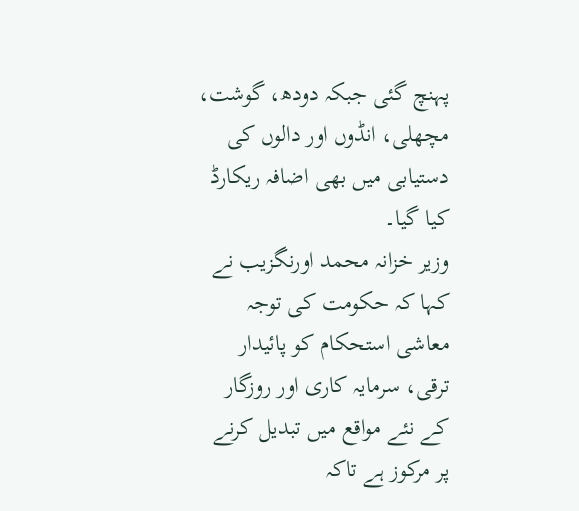پہنچ گئی جبکہ دودھ، گوشت، مچھلی، انڈوں اور دالوں کی دستیابی میں بھی اضافہ ریکارڈ کیا گیا۔
وزیر خزانہ محمد اورنگزیب نے کہا کہ حکومت کی توجہ معاشی استحکام کو پائیدار ترقی، سرمایہ کاری اور روزگار کے نئے مواقع میں تبدیل کرنے پر مرکوز ہے تاکہ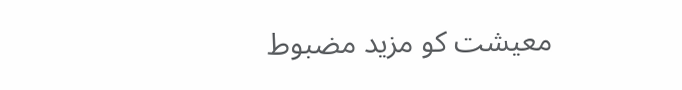معیشت کو مزید مضبوط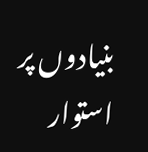بنیادوں پر استوار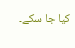کیا جا سکے۔